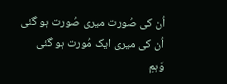اُن کی صُورت میری صُورت ہو گئی
اُن کی میری ایک مُورت ہو گئی
وَہمِ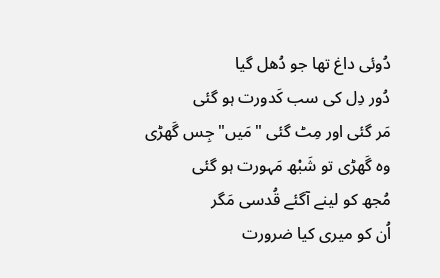دُوئی داغ تھا جو دُھل گیا
دُور دِل کی سب کَدورت ہو گئی
مَر گئی اور مِٹ گئی "مَیں" جِس گَھڑی
وہ گَھڑی تو شَبْھ مَہورت ہو گئی
مُجھ کو لینے آگئے قُدسی مَگر
اُن کو میری کیا ضرورت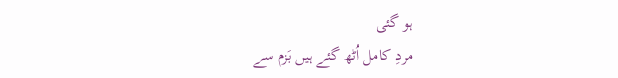ہو گئی
مردِ کامل اُٹھ گئے ہیں بَزم سے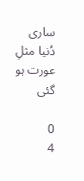ساری دُنیا مثلِ عورت ہو گئی

0
4